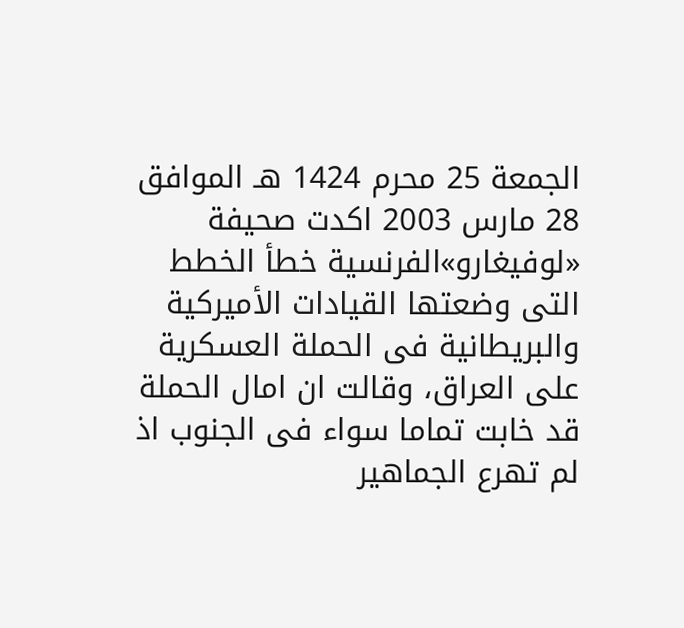الجمعة 25 محرم 1424 هـ الموافق 28 مارس 2003 اكدت صحيفة «لوفيغارو»الفرنسية خطأ الخطط التى وضعتها القيادات الأميركية والبريطانية فى الحملة العسكرية على العراق، وقالت ان امال الحملة قد خابت تماما سواء فى الجنوب اذ لم تهرع الجماهير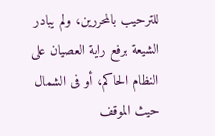للترحيب بالمحررين، ولم يبادر الشيعة برفع راية العصيان على النظام الحاكم، أو فى الشمال حيث الموقف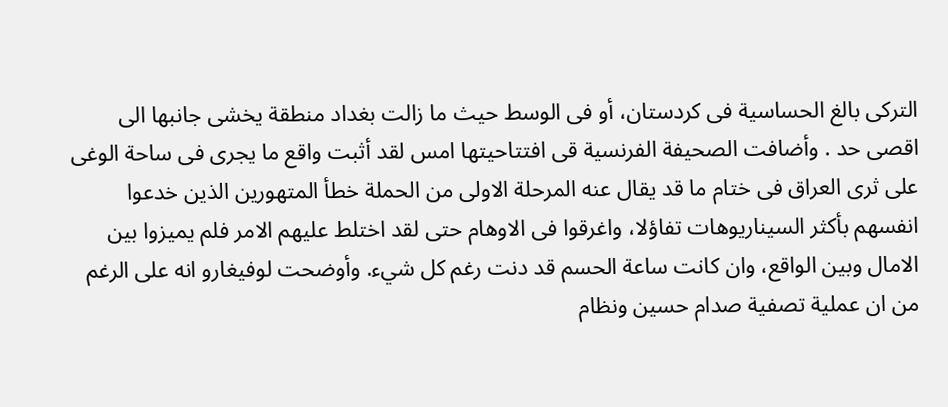التركى بالغ الحساسية فى كردستان، أو فى الوسط حيث ما زالت بغداد منطقة يخشى جانبها الى اقصى حد . وأضافت الصحيفة الفرنسية قى افتتاحيتها امس لقد أثبت واقع ما يجرى فى ساحة الوغى على ثرى العراق فى ختام ما قد يقال عنه المرحلة الاولى من الحملة خطأ المتهورين الذين خدعوا انفسهم بأكثر السيناريوهات تفاؤلا، واغرقوا فى الاوهام حتى لقد اختلط عليهم الامر فلم يميزوا بين الامال وبين الواقع، وان كانت ساعة الحسم قد دنت رغم كل شيء. وأوضحت لوفيغارو انه على الرغم من ان عملية تصفية صدام حسين ونظام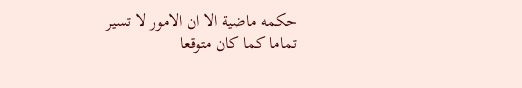حكمه ماضية الا ان الامور لا تسير تماما كما كان متوقعا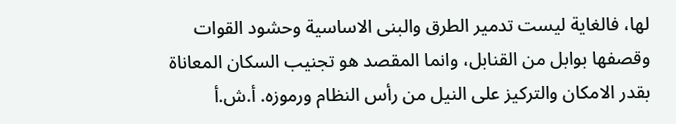لها، فالغاية ليست تدمير الطرق والبنى الاساسية وحشود القوات وقصفها بوابل من القنابل، وانما المقصد هو تجنيب السكان المعاناة بقدر الامكان والتركيز على النيل من رأس النظام ورموزه. أ.ش.أ